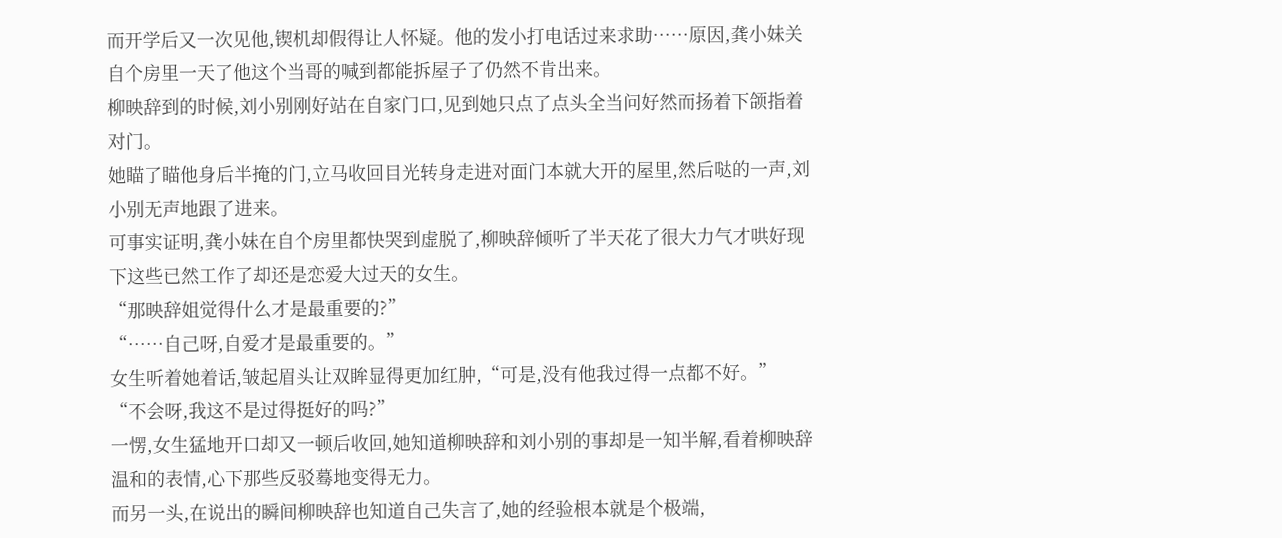而开学后又一次见他,锲机却假得让人怀疑。他的发小打电话过来求助……原因,龚小妹关自个房里一天了他这个当哥的喊到都能拆屋子了仍然不肯出来。
柳映辞到的时候,刘小别刚好站在自家门口,见到她只点了点头全当问好然而扬着下颌指着对门。
她瞄了瞄他身后半掩的门,立马收回目光转身走进对面门本就大开的屋里,然后哒的一声,刘小别无声地跟了进来。
可事实证明,龚小妹在自个房里都快哭到虚脱了,柳映辞倾听了半天花了很大力气才哄好现下这些已然工作了却还是恋爱大过天的女生。
“那映辞姐觉得什么才是最重要的?”
“……自己呀,自爱才是最重要的。”
女生听着她着话,皱起眉头让双眸显得更加红肿,“可是,没有他我过得一点都不好。”
“不会呀,我这不是过得挺好的吗?”
一愣,女生猛地开口却又一顿后收回,她知道柳映辞和刘小别的事却是一知半解,看着柳映辞温和的表情,心下那些反驳蓦地变得无力。
而另一头,在说出的瞬间柳映辞也知道自己失言了,她的经验根本就是个极端,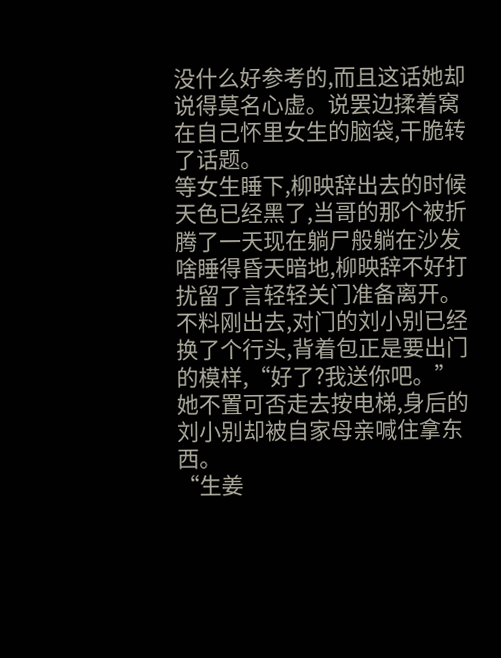没什么好参考的,而且这话她却说得莫名心虚。说罢边揉着窝在自己怀里女生的脑袋,干脆转了话题。
等女生睡下,柳映辞出去的时候天色已经黑了,当哥的那个被折腾了一天现在躺尸般躺在沙发啥睡得昏天暗地,柳映辞不好打扰留了言轻轻关门准备离开。
不料刚出去,对门的刘小别已经换了个行头,背着包正是要出门的模样,“好了?我送你吧。”
她不置可否走去按电梯,身后的刘小别却被自家母亲喊住拿东西。
“生姜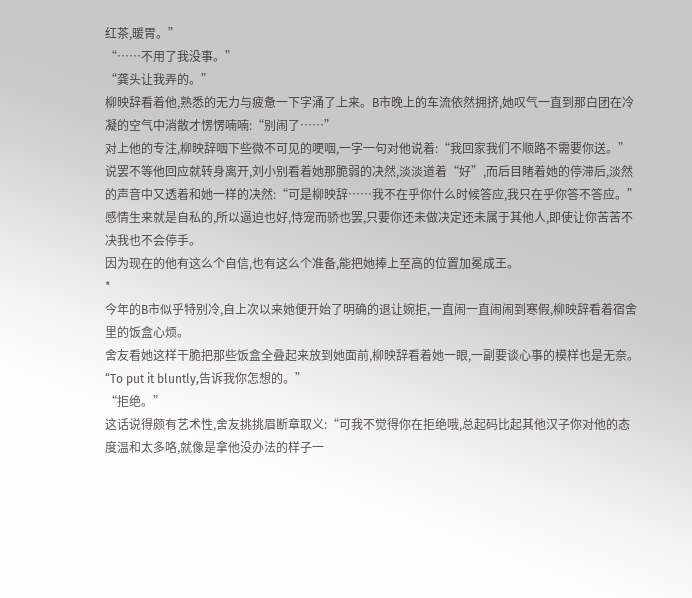红茶,暖胃。”
“……不用了我没事。”
“龚头让我弄的。”
柳映辞看着他,熟悉的无力与疲惫一下字涌了上来。B市晚上的车流依然拥挤,她叹气一直到那白团在冷凝的空气中消散才愣愣喃喃:“别闹了……”
对上他的专注,柳映辞咽下些微不可见的哽咽,一字一句对他说着:“我回家我们不顺路不需要你送。”
说罢不等他回应就转身离开,刘小别看着她那脆弱的决然,淡淡道着“好”,而后目睹着她的停滞后,淡然的声音中又透着和她一样的决然:“可是柳映辞……我不在乎你什么时候答应,我只在乎你答不答应。”
感情生来就是自私的,所以逼迫也好,恃宠而骄也罢,只要你还未做决定还未属于其他人,即使让你苦苦不决我也不会停手。
因为现在的他有这么个自信,也有这么个准备,能把她捧上至高的位置加冕成王。
*
今年的B市似乎特别冷,自上次以来她便开始了明确的退让婉拒,一直闹一直闹闹到寒假,柳映辞看着宿舍里的饭盒心烦。
舍友看她这样干脆把那些饭盒全叠起来放到她面前,柳映辞看着她一眼,一副要谈心事的模样也是无奈。
“To put it bluntly,告诉我你怎想的。”
“拒绝。”
这话说得颇有艺术性,舍友挑挑眉断章取义:“可我不觉得你在拒绝哦,总起码比起其他汉子你对他的态度温和太多咯,就像是拿他没办法的样子一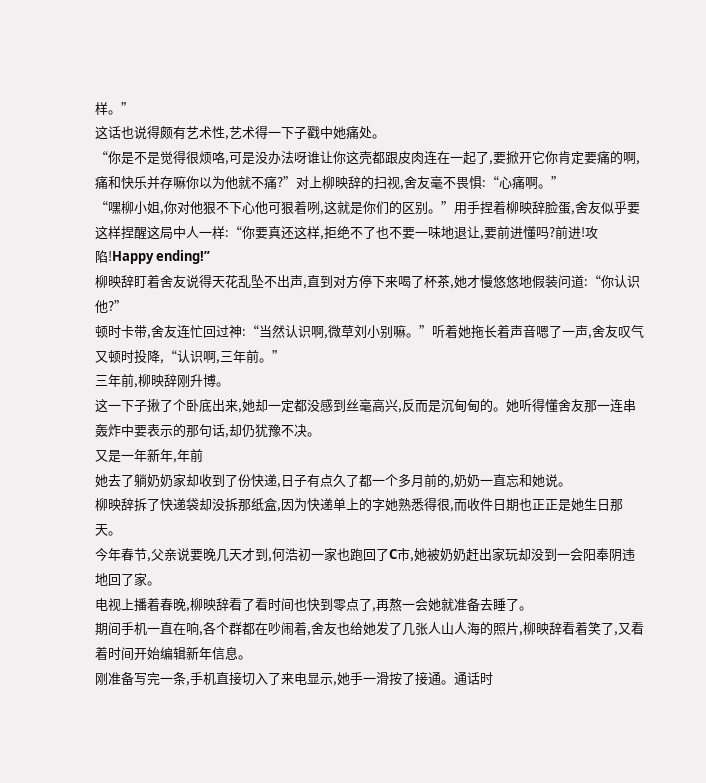样。”
这话也说得颇有艺术性,艺术得一下子戳中她痛处。
“你是不是觉得很烦咯,可是没办法呀谁让你这壳都跟皮肉连在一起了,要掀开它你肯定要痛的啊,痛和快乐并存嘛你以为他就不痛?”对上柳映辞的扫视,舍友毫不畏惧:“心痛啊。”
“嘿柳小姐,你对他狠不下心他可狠着咧,这就是你们的区别。”用手捏着柳映辞脸蛋,舍友似乎要这样捏醒这局中人一样:“你要真还这样,拒绝不了也不要一味地退让,要前进懂吗?前进!攻陷!Happy ending!”
柳映辞盯着舍友说得天花乱坠不出声,直到对方停下来喝了杯茶,她才慢悠悠地假装问道:“你认识他?”
顿时卡带,舍友连忙回过神:“当然认识啊,微草刘小别嘛。”听着她拖长着声音嗯了一声,舍友叹气又顿时投降,“认识啊,三年前。”
三年前,柳映辞刚升博。
这一下子揪了个卧底出来,她却一定都没感到丝毫高兴,反而是沉甸甸的。她听得懂舍友那一连串轰炸中要表示的那句话,却仍犹豫不决。
又是一年新年,年前
她去了躺奶奶家却收到了份快递,日子有点久了都一个多月前的,奶奶一直忘和她说。
柳映辞拆了快递袋却没拆那纸盒,因为快递单上的字她熟悉得很,而收件日期也正正是她生日那天。
今年春节,父亲说要晚几天才到,何浩初一家也跑回了C市,她被奶奶赶出家玩却没到一会阳奉阴违地回了家。
电视上播着春晚,柳映辞看了看时间也快到零点了,再熬一会她就准备去睡了。
期间手机一直在响,各个群都在吵闹着,舍友也给她发了几张人山人海的照片,柳映辞看着笑了,又看着时间开始编辑新年信息。
刚准备写完一条,手机直接切入了来电显示,她手一滑按了接通。通话时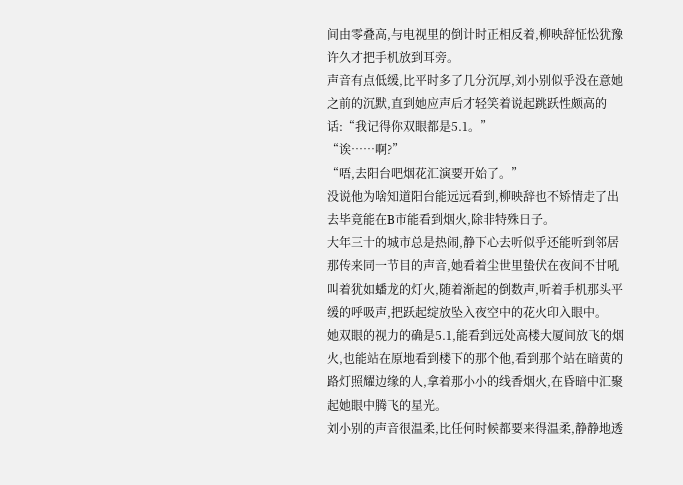间由零叠高,与电视里的倒计时正相反着,柳映辞怔忪犹豫许久才把手机放到耳旁。
声音有点低缓,比平时多了几分沉厚,刘小别似乎没在意她之前的沉默,直到她应声后才轻笑着说起跳跃性颇高的话:“我记得你双眼都是5.1。”
“诶……啊?”
“唔,去阳台吧烟花汇演要开始了。”
没说他为啥知道阳台能远远看到,柳映辞也不矫情走了出去毕竟能在B市能看到烟火,除非特殊日子。
大年三十的城市总是热闹,静下心去听似乎还能听到邻居那传来同一节目的声音,她看着尘世里蛰伏在夜间不甘吼叫着犹如蟠龙的灯火,随着渐起的倒数声,听着手机那头平缓的呼吸声,把跃起绽放坠入夜空中的花火印入眼中。
她双眼的视力的确是5.1,能看到远处高楼大厦间放飞的烟火,也能站在原地看到楼下的那个他,看到那个站在暗黄的路灯照耀边缘的人,拿着那小小的线香烟火,在昏暗中汇聚起她眼中腾飞的星光。
刘小别的声音很温柔,比任何时候都要来得温柔,静静地透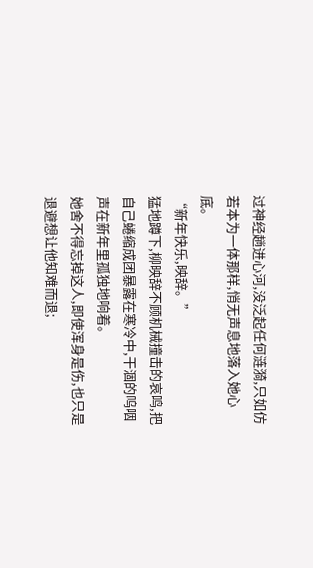过神经趟进心河,没泛起任何涟漪,只如仿若本为一体那样,悄无声息地落入她心底。
“新年快乐,映辞。”
猛地蹲下,柳映辞不顾机械撞击的哀鸣,把自己蜷缩成团暴露在寒冷中,干涸的呜咽声在新年里孤独地响着。
她舍不得忘掉这人,即使浑身是伤,也只是退避想让他知难而退;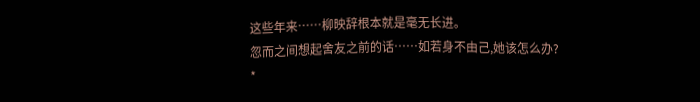这些年来……柳映辞根本就是毫无长进。
忽而之间想起舍友之前的话……如若身不由己,她该怎么办?
*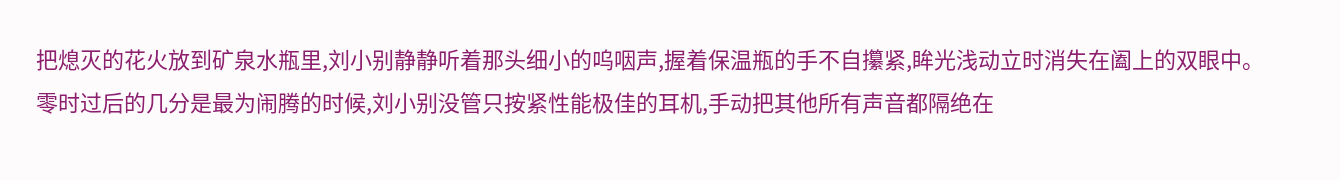把熄灭的花火放到矿泉水瓶里,刘小别静静听着那头细小的呜咽声,握着保温瓶的手不自攥紧,眸光浅动立时消失在阖上的双眼中。
零时过后的几分是最为闹腾的时候,刘小别没管只按紧性能极佳的耳机,手动把其他所有声音都隔绝在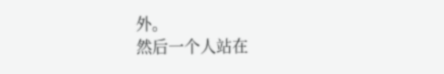外。
然后一个人站在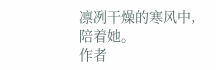凛冽干燥的寒风中,陪着她。
作者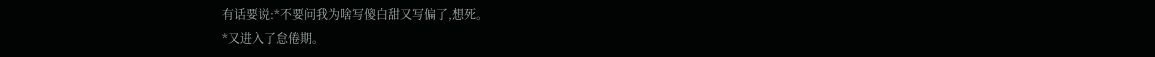有话要说:*不要问我为啥写傻白甜又写偏了,想死。
*又进入了怠倦期。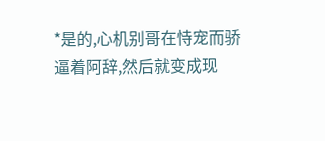*是的,心机别哥在恃宠而骄逼着阿辞,然后就变成现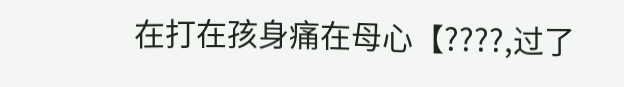在打在孩身痛在母心【????,过了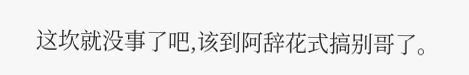这坎就没事了吧,该到阿辞花式搞别哥了。